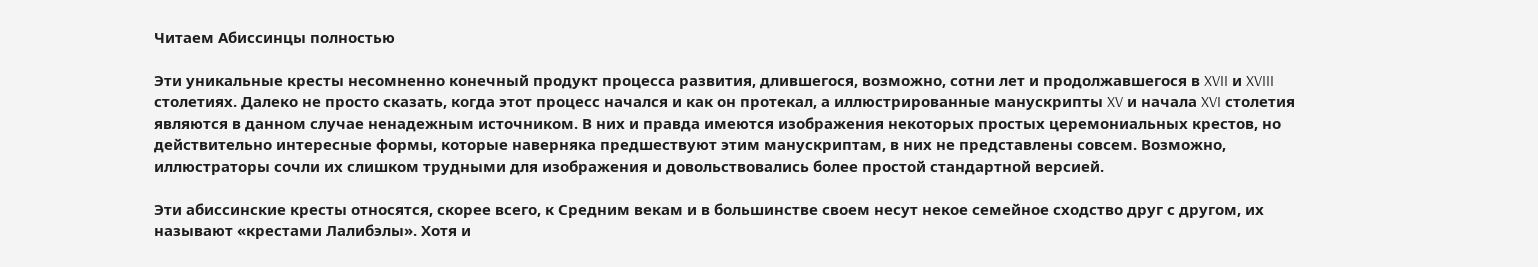Читаем Абиссинцы полностью

Эти уникальные кресты несомненно конечный продукт процесса развития, длившегося, возможно, сотни лет и продолжавшегося в XVII и XVIII столетиях. Далеко не просто сказать, когда этот процесс начался и как он протекал, а иллюстрированные манускрипты XV и начала XVI столетия являются в данном случае ненадежным источником. В них и правда имеются изображения некоторых простых церемониальных крестов, но действительно интересные формы, которые наверняка предшествуют этим манускриптам, в них не представлены совсем. Возможно, иллюстраторы сочли их слишком трудными для изображения и довольствовались более простой стандартной версией.

Эти абиссинские кресты относятся, скорее всего, к Средним векам и в большинстве своем несут некое семейное сходство друг с другом, их называют «крестами Лалибэлы». Хотя и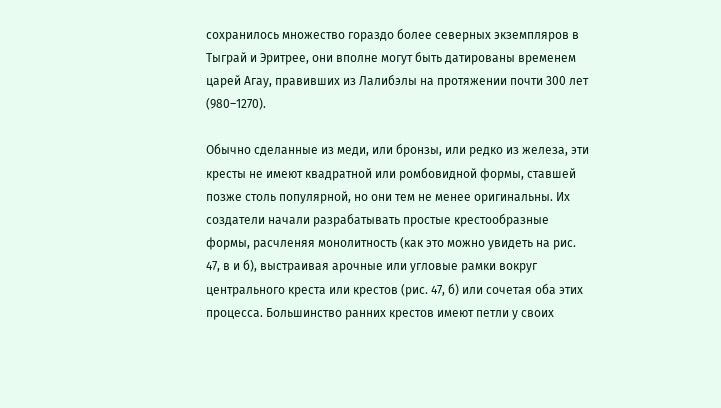сохранилось множество гораздо более северных экземпляров в Тыграй и Эритрее, они вполне могут быть датированы временем царей Агау, правивших из Лалибэлы на протяжении почти 300 лет (980–1270).

Обычно сделанные из меди, или бронзы, или редко из железа, эти кресты не имеют квадратной или ромбовидной формы, ставшей позже столь популярной, но они тем не менее оригинальны. Их создатели начали разрабатывать простые крестообразные формы, расчленяя монолитность (как это можно увидеть на рис. 47, в и б), выстраивая арочные или угловые рамки вокруг центрального креста или крестов (рис. 47, б) или сочетая оба этих процесса. Большинство ранних крестов имеют петли у своих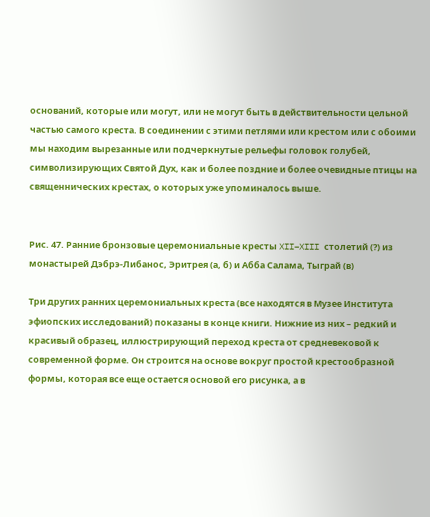оснований, которые или могут, или не могут быть в действительности цельной частью самого креста. В соединении с этими петлями или крестом или с обоими мы находим вырезанные или подчеркнутые рельефы головок голубей, символизирующих Святой Дух, как и более поздние и более очевидные птицы на священнических крестах, о которых уже упоминалось выше.


Рис. 47. Ранние бронзовые церемониальные кресты XII–XIII столетий (?) из монастырей Дэбрэ-Либанос, Эритрея (а, б) и Абба Салама, Тыграй (в)

Три других ранних церемониальных креста (все находятся в Музее Института эфиопских исследований) показаны в конце книги. Нижние из них – редкий и красивый образец, иллюстрирующий переход креста от средневековой к современной форме. Он строится на основе вокруг простой крестообразной формы, которая все еще остается основой его рисунка, а в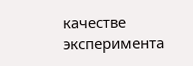качестве эксперимента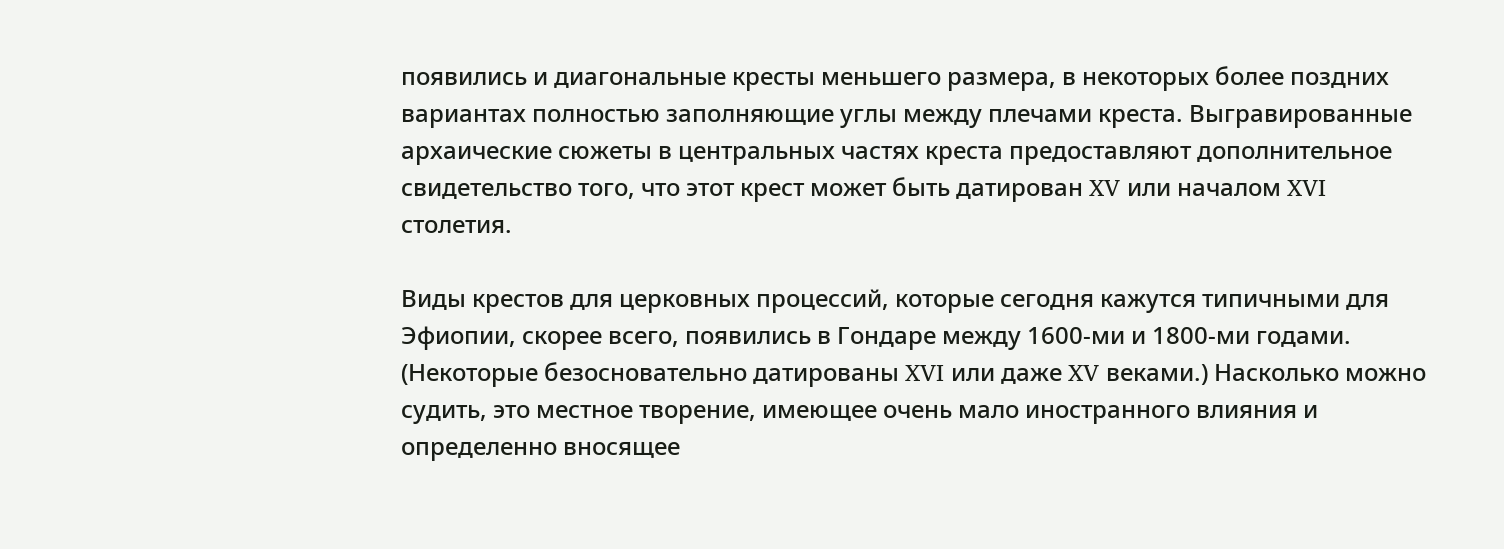появились и диагональные кресты меньшего размера, в некоторых более поздних вариантах полностью заполняющие углы между плечами креста. Выгравированные архаические сюжеты в центральных частях креста предоставляют дополнительное свидетельство того, что этот крест может быть датирован XV или началом XVI столетия.

Виды крестов для церковных процессий, которые сегодня кажутся типичными для Эфиопии, скорее всего, появились в Гондаре между 1600-ми и 1800-ми годами. (Некоторые безосновательно датированы XVI или даже XV веками.) Насколько можно судить, это местное творение, имеющее очень мало иностранного влияния и определенно вносящее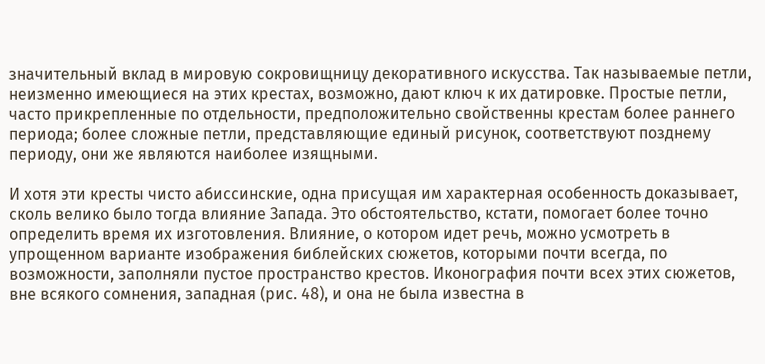значительный вклад в мировую сокровищницу декоративного искусства. Так называемые петли, неизменно имеющиеся на этих крестах, возможно, дают ключ к их датировке. Простые петли, часто прикрепленные по отдельности, предположительно свойственны крестам более раннего периода; более сложные петли, представляющие единый рисунок, соответствуют позднему периоду, они же являются наиболее изящными.

И хотя эти кресты чисто абиссинские, одна присущая им характерная особенность доказывает, сколь велико было тогда влияние Запада. Это обстоятельство, кстати, помогает более точно определить время их изготовления. Влияние, о котором идет речь, можно усмотреть в упрощенном варианте изображения библейских сюжетов, которыми почти всегда, по возможности, заполняли пустое пространство крестов. Иконография почти всех этих сюжетов, вне всякого сомнения, западная (рис. 48), и она не была известна в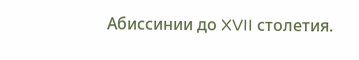Абиссинии до XVII столетия.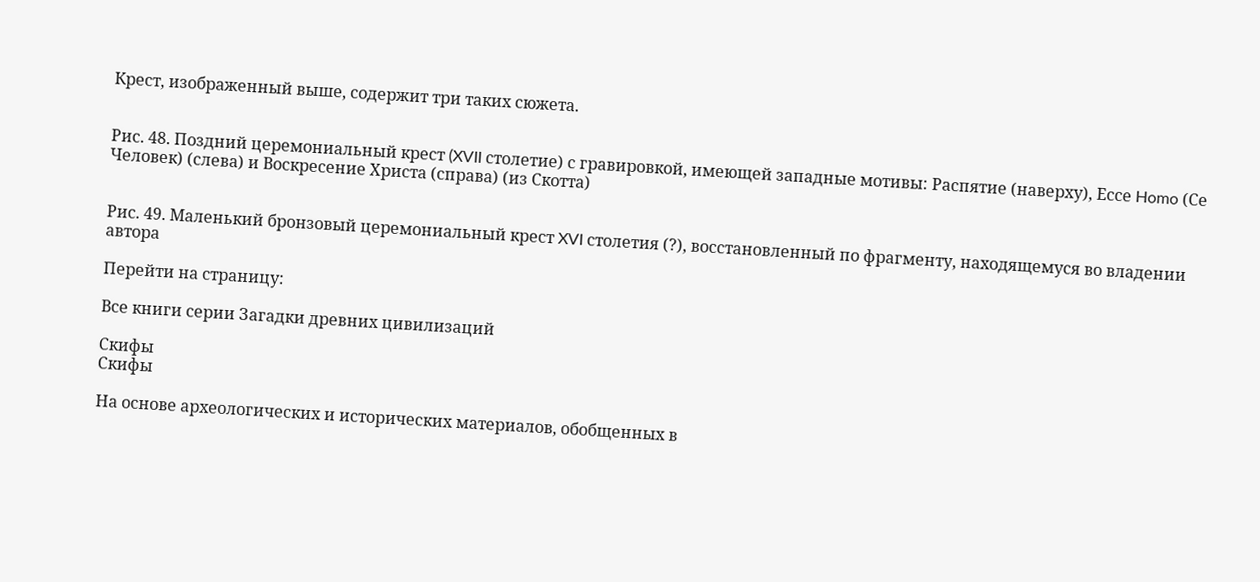Крест, изображенный выше, содержит три таких сюжета.


Рис. 48. Поздний церемониальный крест (XVII столетие) с гравировкой, имеющей западные мотивы: Распятие (наверху), Ессе Homo (Се Человек) (слева) и Воскресение Христа (справа) (из Скотта)


Рис. 49. Маленький бронзовый церемониальный крест XVI столетия (?), восстановленный по фрагменту, находящемуся во владении автора

Перейти на страницу:

Все книги серии Загадки древних цивилизаций

Скифы
Скифы

На основе археологических и исторических материалов, обобщенных в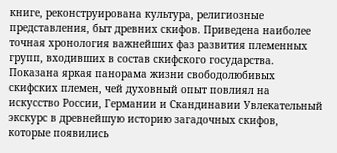книге, реконструирована культура, религиозные представления, быт древних скифов. Приведена наиболее точная хронология важнейших фаз развития племенных групп, входивших в состав скифского государства. Показана яркая панорама жизни свободолюбивых скифских племен, чей духовный опыт повлиял на искусство России, Германии и Скандинавии Увлекательный экскурс в древнейшую историю загадочных скифов, которые появились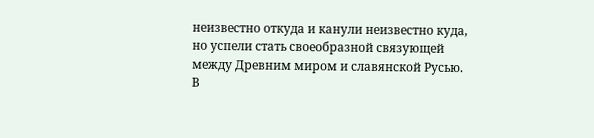неизвестно откуда и канули неизвестно куда, но успели стать своеобразной связующей между Древним миром и славянской Русью. В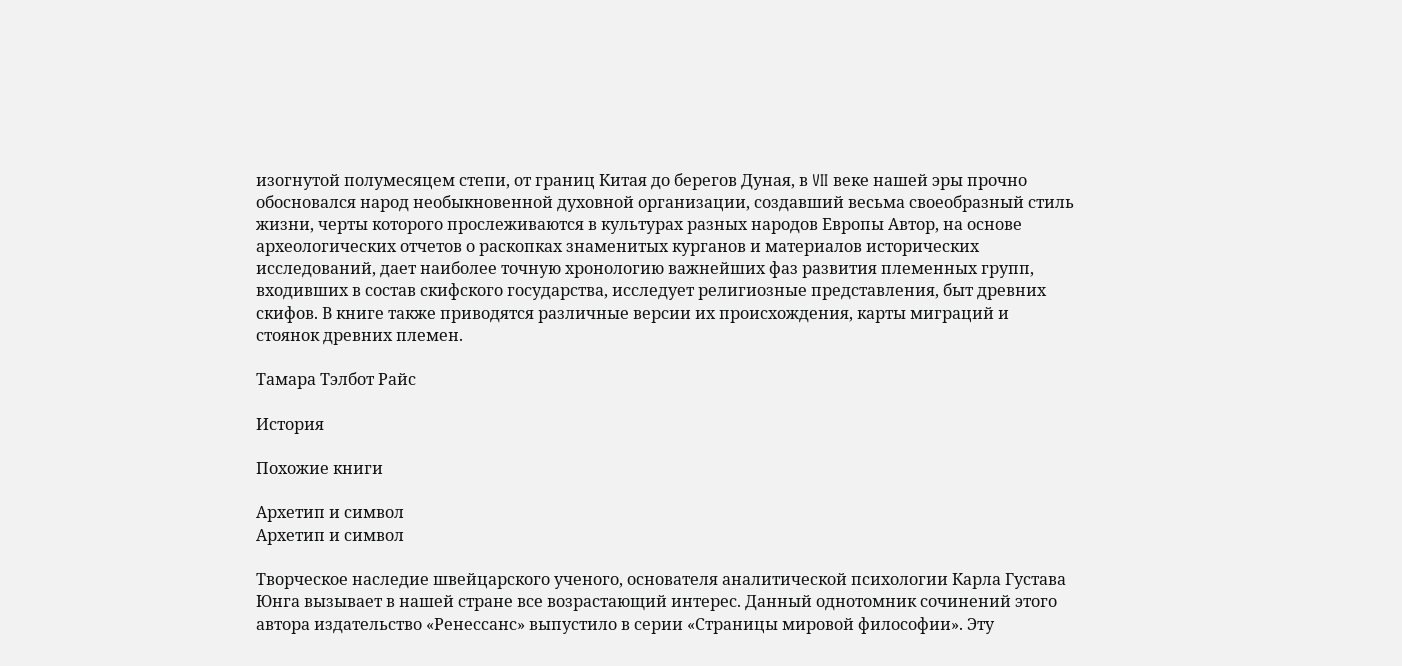изогнутой полумесяцем степи, от границ Китая до берегов Дуная, в VII веке нашей эры прочно обосновался народ необыкновенной духовной организации, создавший весьма своеобразный стиль жизни, черты которого прослеживаются в культурах разных народов Европы Автор, на основе археологических отчетов о раскопках знаменитых курганов и материалов исторических исследований, дает наиболее точную хронологию важнейших фаз развития племенных групп, входивших в состав скифского государства, исследует религиозные представления, быт древних скифов. В книге также приводятся различные версии их происхождения, карты миграций и стоянок древних племен.

Тамара Тэлбот Райс

История

Похожие книги

Архетип и символ
Архетип и символ

Творческое наследие швейцарского ученого, основателя аналитической психологии Карла Густава Юнга вызывает в нашей стране все возрастающий интерес. Данный однотомник сочинений этого автора издательство «Ренессанс» выпустило в серии «Страницы мировой философии». Эту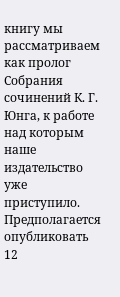книгу мы рассматриваем как пролог Собрания сочинений К. Г. Юнга, к работе над которым наше издательство уже приступило. Предполагается опубликовать 12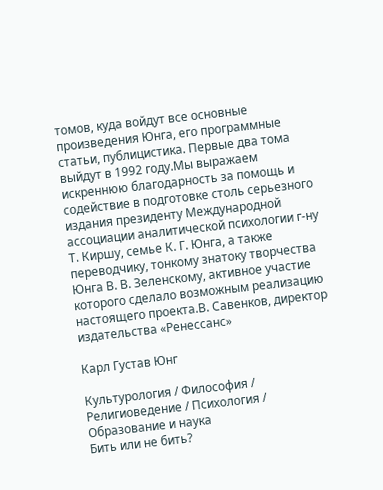томов, куда войдут все основные произведения Юнга, его программные статьи, публицистика. Первые два тома выйдут в 1992 году.Мы выражаем искреннюю благодарность за помощь и содействие в подготовке столь серьезного издания президенту Международной ассоциации аналитической психологии г-ну Т. Киршу, семье К. Г. Юнга, а также переводчику, тонкому знатоку творчества Юнга В. В. Зеленскому, активное участие которого сделало возможным реализацию настоящего проекта.В. Савенков, директор издательства «Ренессанс»

Карл Густав Юнг

Культурология / Философия / Религиоведение / Психология / Образование и наука
Бить или не бить?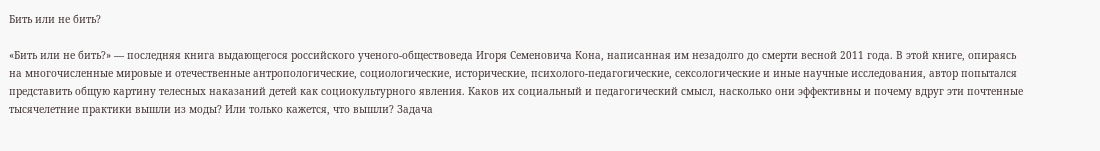Бить или не бить?

«Бить или не бить?» — последняя книга выдающегося российского ученого-обществоведа Игоря Семеновича Кона, написанная им незадолго до смерти весной 2011 года. В этой книге, опираясь на многочисленные мировые и отечественные антропологические, социологические, исторические, психолого-педагогические, сексологические и иные научные исследования, автор попытался представить общую картину телесных наказаний детей как социокультурного явления. Каков их социальный и педагогический смысл, насколько они эффективны и почему вдруг эти почтенные тысячелетние практики вышли из моды? Или только кажется, что вышли? Задача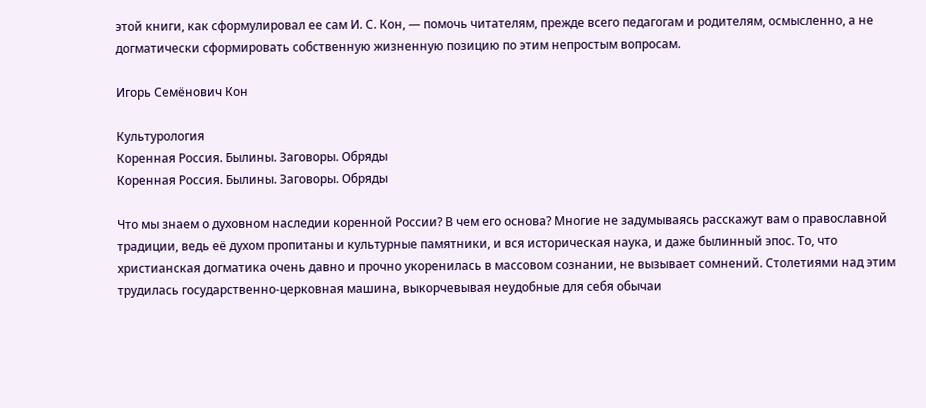этой книги, как сформулировал ее сам И. С. Кон, — помочь читателям, прежде всего педагогам и родителям, осмысленно, а не догматически сформировать собственную жизненную позицию по этим непростым вопросам.

Игорь Семёнович Кон

Культурология
Коренная Россия. Былины. Заговоры. Обряды
Коренная Россия. Былины. Заговоры. Обряды

Что мы знаем о духовном наследии коренной России? В чем его основа? Многие не задумываясь расскажут вам о православной традиции, ведь её духом пропитаны и культурные памятники, и вся историческая наука, и даже былинный эпос. То, что христианская догматика очень давно и прочно укоренилась в массовом сознании, не вызывает сомнений. Столетиями над этим трудилась государственно-церковная машина, выкорчевывая неудобные для себя обычаи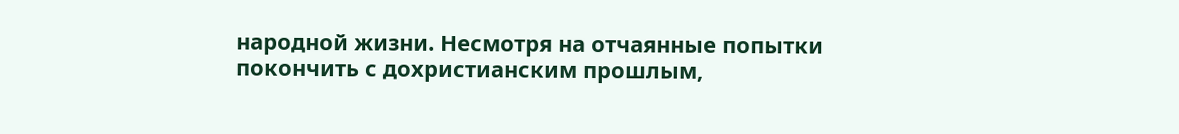народной жизни. Несмотря на отчаянные попытки покончить с дохристианским прошлым,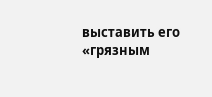выставить его «грязным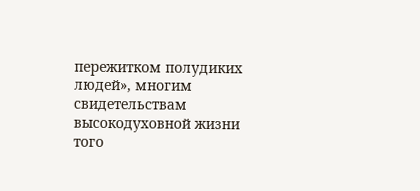пережитком полудиких людей», многим свидетельствам высокодуховной жизни того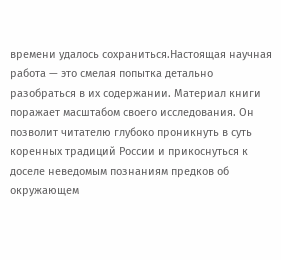времени удалось сохраниться.Настоящая научная работа — это смелая попытка детально разобраться в их содержании. Материал книги поражает масштабом своего исследования. Он позволит читателю глубоко проникнуть в суть коренных традиций России и прикоснуться к доселе неведомым познаниям предков об окружающем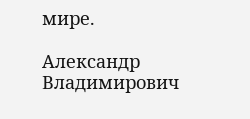мире.

Александр Владимирович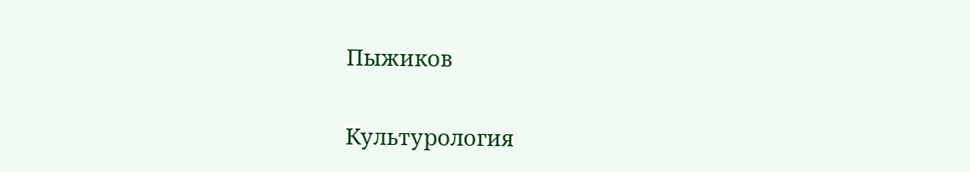Пыжиков

Культурология